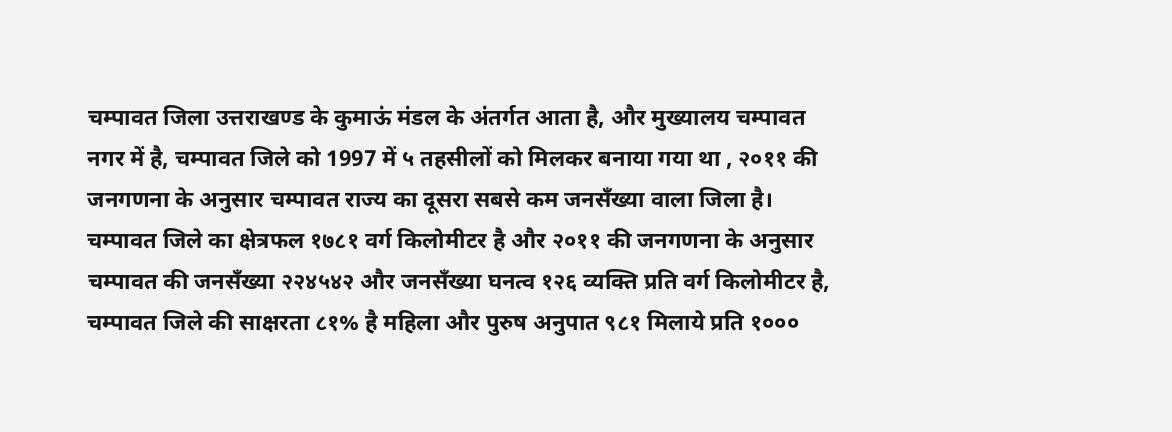चम्पावत जिला उत्तराखण्ड के कुमाऊं मंडल के अंतर्गत आता है, और मुख्यालय चम्पावत नगर में है, चम्पावत जिले को 1997 में ५ तहसीलों को मिलकर बनाया गया था , २०११ की जनगणना के अनुसार चम्पावत राज्य का दूसरा सबसे कम जनसँख्या वाला जिला है।
चम्पावत जिले का क्षेत्रफल १७८१ वर्ग किलोमीटर है और २०११ की जनगणना के अनुसार चम्पावत की जनसँख्या २२४५४२ और जनसँख्या घनत्व १२६ व्यक्ति प्रति वर्ग किलोमीटर है, चम्पावत जिले की साक्षरता ८१% है महिला और पुरुष अनुपात ९८१ मिलाये प्रति १०००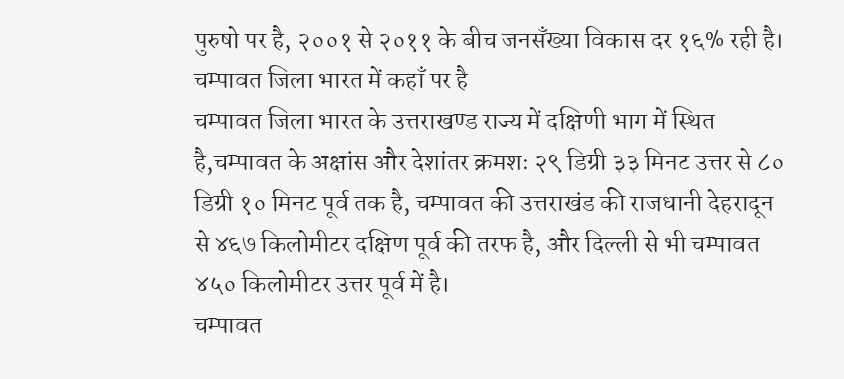पुरुषो पर है, २००१ से २०११ के बीच जनसँख्या विकास दर १६% रही है।
चम्पावत जिला भारत में कहाँ पर है
चम्पावत जिला भारत के उत्तराखण्ड राज्य में दक्षिणी भाग में स्थित है,चम्पावत के अक्षांस और देशांतर क्रमशः २९ डिग्री ३३ मिनट उत्तर से ८० डिग्री १० मिनट पूर्व तक है, चम्पावत की उत्तराखंड की राजधानी देहरादून से ४६७ किलोमीटर दक्षिण पूर्व की तरफ है, और दिल्ली से भी चम्पावत ४५० किलोमीटर उत्तर पूर्व में है।
चम्पावत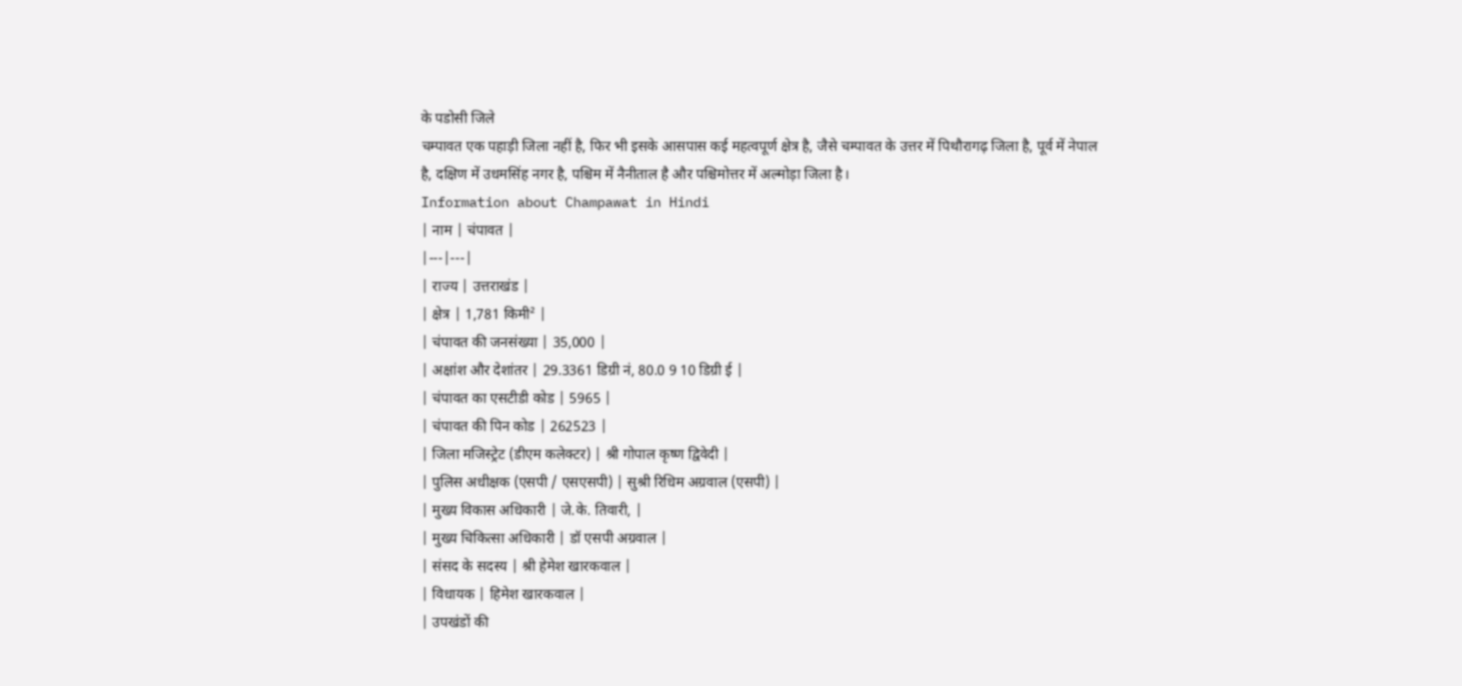के पडोसी जिले
चम्पावत एक पहाड़ी जिला नहीं है, फिर भी इसके आसपास कई महत्वपूर्ण क्षेत्र है, जैसे चम्पावत के उत्तर में पिथौरागढ़ जिला है, पूर्व में नेपाल है, दक्षिण में उधमसिंह नगर है, पश्चिम में नैनीताल है और पश्चिमोत्तर में अल्मोड़ा जिला है।
Information about Champawat in Hindi
| नाम | चंपावत |
|---|---|
| राज्य | उत्तराखंड |
| क्षेत्र | 1,781 किमी² |
| चंपावत की जनसंख्या | 35,000 |
| अक्षांश और देशांतर | 29.3361 डिग्री नं, 80.0 9 10 डिग्री ई |
| चंपावत का एसटीडी कोड | 5965 |
| चंपावत की पिन कोड | 262523 |
| जिला मजिस्ट्रेट (डीएम कलेक्टर) | श्री गोपाल कृष्ण द्विवेदी |
| पुलिस अधीक्षक (एसपी / एसएसपी) | सुश्री रिधिम अग्रवाल (एसपी) |
| मुख्य विकास अधिकारी | जे.के. तिवारी, |
| मुख्य चिकित्सा अधिकारी | डॉ एसपी अग्रवाल |
| संसद के सदस्य | श्री हेमेश खारकवाल |
| विधायक | हिमेश खारकवाल |
| उपखंडों की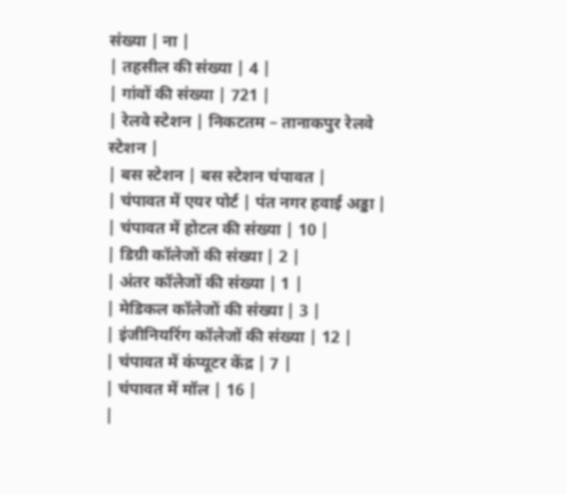संख्या | ना |
| तहसील की संख्या | 4 |
| गांवों की संख्या | 721 |
| रेलवे स्टेशन | निकटतम – तानाकपुर रेलवे स्टेशन |
| बस स्टेशन | बस स्टेशन चंपावत |
| चंपावत में एयर पोर्ट | पंत नगर हवाई अड्डा |
| चंपावत में होटल की संख्या | 10 |
| डिग्री कॉलेजों की संख्या | 2 |
| अंतर कॉलेजों की संख्या | 1 |
| मेडिकल कॉलेजों की संख्या | 3 |
| इंजीनियरिंग कॉलेजों की संख्या | 12 |
| चंपावत में कंप्यूटर केंद्र | 7 |
| चंपावत में मॉल | 16 |
|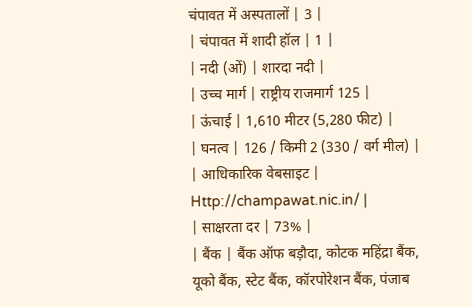चंपावत में अस्पतालों | 3 |
| चंपावत में शादी हॉल | 1 |
| नदी (ओं) | शारदा नदी |
| उच्च मार्ग | राष्ट्रीय राजमार्ग 125 |
| ऊंचाई | 1,610 मीटर (5,280 फीट) |
| घनत्व | 126 / किमी 2 (330 / वर्ग मील) |
| आधिकारिक वेबसाइट | Http://champawat.nic.in/ |
| साक्षरता दर | 73% |
| बैंक | बैंक ऑफ बड़ौदा, कोटक महिंद्रा बैंक, यूको बैंक, स्टेट बैंक, कॉरपोरेशन बैंक, पंजाब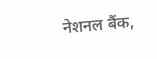नेशनल बैंक,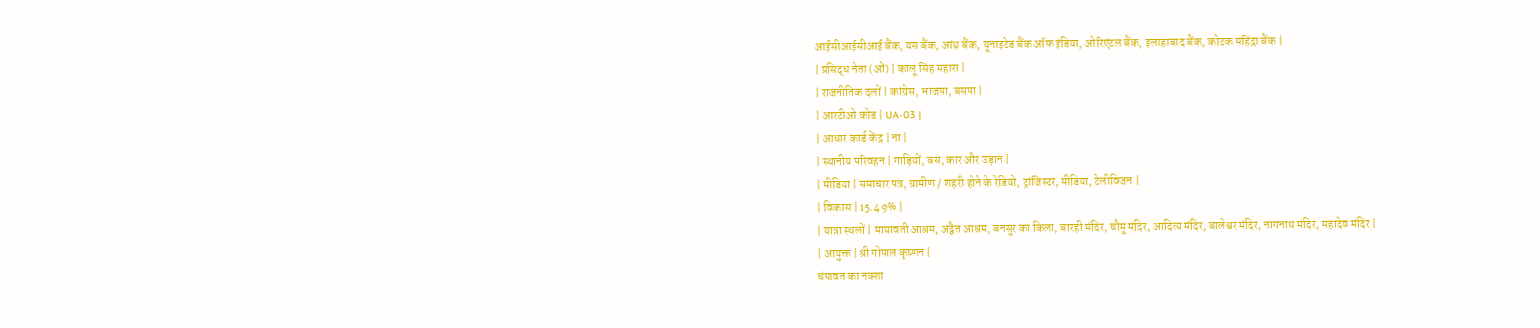आईसीआईसीआई बैंक, यस बैंक, आंध्र बैंक, यूनाइटेड बैंक ऑफ इंडिया, ओरिएंटल बैंक, इलाहाबाद बैंक, कोटक महिंद्रा बैंक |
| प्रसिद्ध नेता (ओं) | कालू सिंह महारा |
| राजनीतिक दलों | कांग्रेस, भाजपा, बसपा |
| आरटीओ कोड | UA-03 |
| आधार कार्ड केंद्र | ना |
| स्थानीय परिवहन | गाड़ियों, बस, कार और उड़ान |
| मीडिया | समाचार पत्र, ग्रामीण / शहरी होने के रेडियो, ट्रांजिस्टर, मीडिया, टेलीविजन |
| विकास | 15.4 9% |
| यात्रा स्थलों | मायावती आश्रम, अद्वैत आश्रम, बनसुर का किला, बारही मंदिर, चौमू मंदिर, आदित्य मंदिर, बालेश्वर मंदिर, नागनाथ मंदिर, महादेव मंदिर |
| आयुक्त | श्री गोपाल कृष्णन |
चंपावत का नक्शा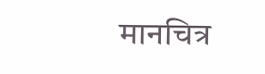मानचित्र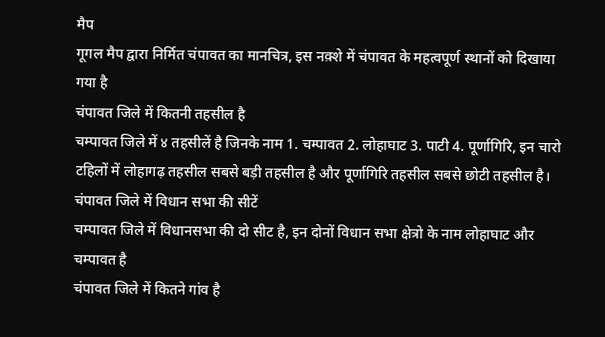मैप
गूगल मैप द्वारा निर्मित चंपावत का मानचित्र, इस नक़्शे में चंपावत के महत्वपूर्ण स्थानों को दिखाया गया है
चंपावत जिले में कितनी तहसील है
चम्पावत जिले में ४ तहसीलें है जिनके नाम 1. चम्पावत 2. लोहाघाट 3. पाटी 4. पूर्णागिरि, इन चारो टहिलों में लोहागढ़ तहसील सबसे बड़ी तहसील है और पूर्णागिरि तहसील सबसे छोटी तहसील है।
चंपावत जिले में विधान सभा की सीटें
चम्पावत जिले में विधानसभा की दो सीट है, इन दोनों विधान सभा क्षेत्रो के नाम लोहाघाट और चम्पावत है
चंपावत जिले में कितने गांव है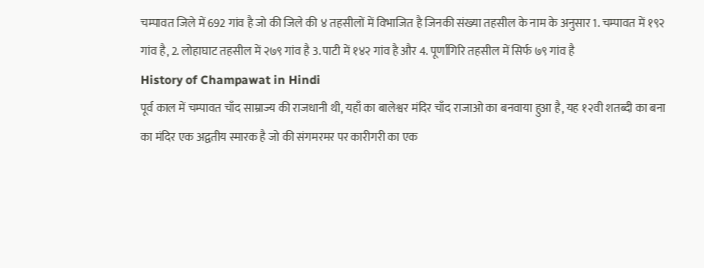चम्पावत जिले में 692 गांव है जो की जिले की ४ तहसीलों में विभाजित है जिनकी संख्या तहसील के नाम के अनुसार 1. चम्पावत में १९२ गांव है, 2. लोहाघाट तहसील में २७९ गांव है 3. पाटी में १४२ गांव है और 4. पूर्णागिरि तहसील में सिर्फ ७९ गांव है
History of Champawat in Hindi
पूर्व काल में चम्पावत चाँद साम्राज्य की राजधानी थी, यहाँ का बालेश्वर मंदिर चाँद राजाओ का बनवाया हुआ है, यह १२वी शतब्दी का बना का मंदिर एक अद्वतीय स्मारक है जो की संगमरमर पर कारीगरी का एक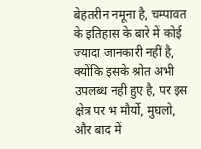बेहतरीन नमूना है, चम्पावत के इतिहास के बारे में कोई ज्यादा जानकारी नहीं है, क्योंकि इसके श्रोत अभी उपलब्ध नही हुए है, पर इस क्षेत्र पर भ मौर्यो, मुघलो, और बाद में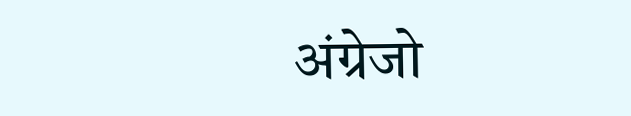अंग्रेजो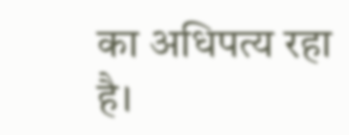का अधिपत्य रहा है।